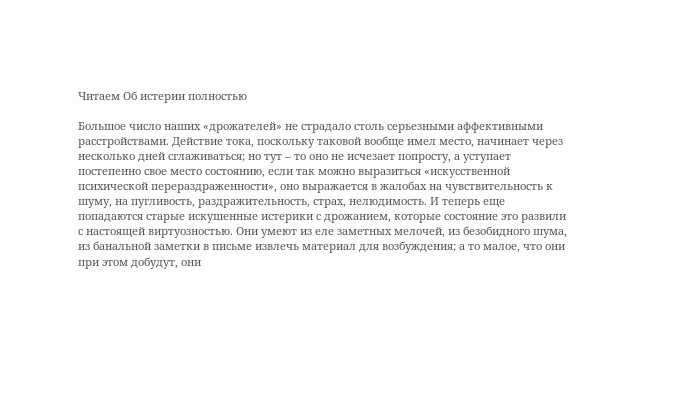Читаем Об истерии полностью

Большое число наших «дрожателей» не страдало столь серьезными аффективными расстройствами. Действие тока, поскольку таковой вообще имел место, начинает через несколько дней сглаживаться; но тут – то оно не исчезает попросту, а уступает постепенно свое место состоянию, если так можно выразиться «искусственной психической перераздраженности», оно выражается в жалобах на чувствительность к шуму, на пугливость, раздражительность, страх, нелюдимость. И теперь еще попадаются старые искушенные истерики с дрожанием, которые состояние это развили с настоящей виртуозностью. Они умеют из еле заметных мелочей, из безобидного шума, из банальной заметки в письме извлечь материал для возбуждения; а то малое, что они при этом добудут, они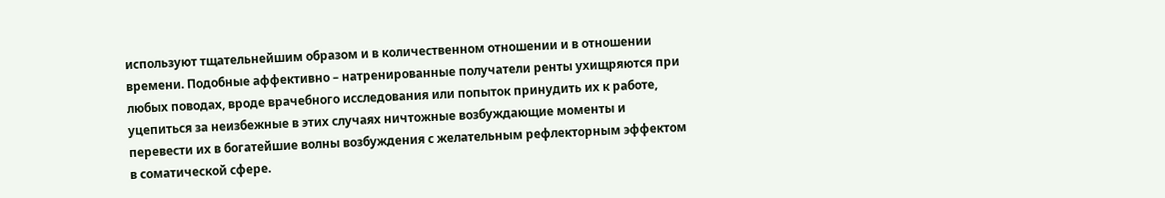используют тщательнейшим образом и в количественном отношении и в отношении времени. Подобные аффективно – натренированные получатели ренты ухищряются при любых поводах, вроде врачебного исследования или попыток принудить их к работе, уцепиться за неизбежные в этих случаях ничтожные возбуждающие моменты и перевести их в богатейшие волны возбуждения с желательным рефлекторным эффектом в соматической сфере.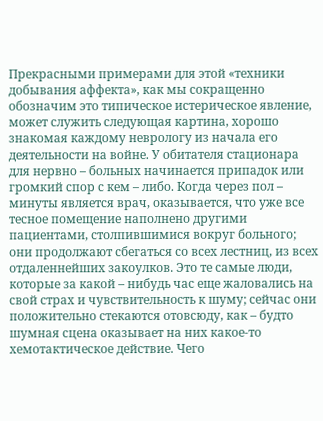Прекрасными примерами для этой «техники добывания аффекта», как мы сокращенно обозначим это типическое истерическое явление, может служить следующая картина, хорошо знакомая каждому неврологу из начала его деятельности на войне. У обитателя стационара для нервно – больных начинается припадок или громкий спор с кем – либо. Когда через пол – минуты является врач, оказывается, что уже все тесное помещение наполнено другими пациентами, столпившимися вокруг больного; они продолжают сбегаться со всех лестниц, из всех отдаленнейших закоулков. Это те самые люди, которые за какой – нибудь час еще жаловались на свой страх и чувствительность к шуму; сейчас они положительно стекаются отовсюду, как – будто шумная сцена оказывает на них какое-то хемотактическое действие. Чего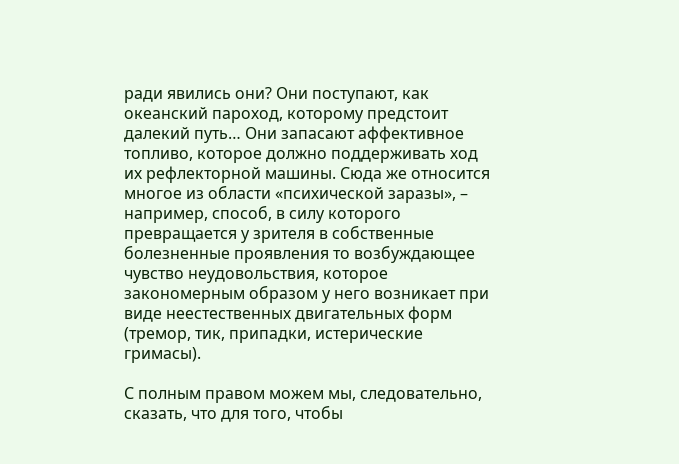ради явились они? Они поступают, как океанский пароход, которому предстоит далекий путь… Они запасают аффективное топливо, которое должно поддерживать ход их рефлекторной машины. Сюда же относится многое из области «психической заразы», – например, способ, в силу которого превращается у зрителя в собственные болезненные проявления то возбуждающее чувство неудовольствия, которое закономерным образом у него возникает при виде неестественных двигательных форм (тремор, тик, припадки, истерические гримасы).

С полным правом можем мы, следовательно, сказать, что для того, чтобы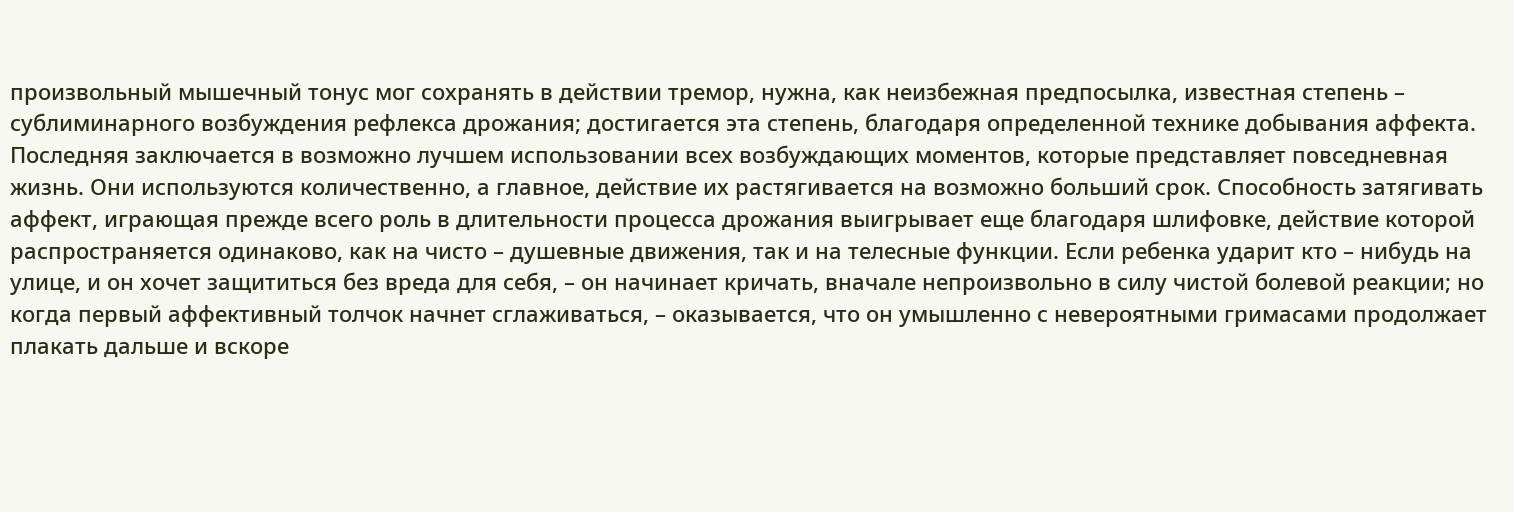произвольный мышечный тонус мог сохранять в действии тремор, нужна, как неизбежная предпосылка, известная степень – сублиминарного возбуждения рефлекса дрожания; достигается эта степень, благодаря определенной технике добывания аффекта. Последняя заключается в возможно лучшем использовании всех возбуждающих моментов, которые представляет повседневная жизнь. Они используются количественно, а главное, действие их растягивается на возможно больший срок. Способность затягивать аффект, играющая прежде всего роль в длительности процесса дрожания выигрывает еще благодаря шлифовке, действие которой распространяется одинаково, как на чисто – душевные движения, так и на телесные функции. Если ребенка ударит кто – нибудь на улице, и он хочет защититься без вреда для себя, – он начинает кричать, вначале непроизвольно в силу чистой болевой реакции; но когда первый аффективный толчок начнет сглаживаться, – оказывается, что он умышленно с невероятными гримасами продолжает плакать дальше и вскоре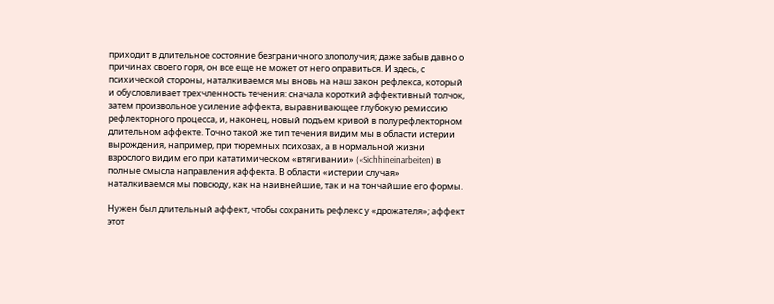приходит в длительное состояние безграничного злополучия; даже забыв давно о причинах своего горя, он все еще не может от него оправиться. И здесь, с психической стороны, наталкиваемся мы вновь на наш закон рефлекса, который и обусловливает трехчленность течения: сначала короткий аффективный толчок, затем произвольное усиление аффекта, выравнивающее глубокую ремиссию рефлекторного процесса, и, наконец, новый подъем кривой в полурефлекторном длительном аффекте. Точно такой же тип течения видим мы в области истерии вырождения, например, при тюремных психозах, а в нормальной жизни взрослого видим его при кататимическом «втягивании» («Sichhineinarbeiten) в полные смысла направления аффекта. В области «истерии случая» наталкиваемся мы повсюду, как на наивнейшие, так и на тончайшие его формы.

Нужен был длительный аффект, чтобы сохранить рефлекс у «дрожателя»; аффект этот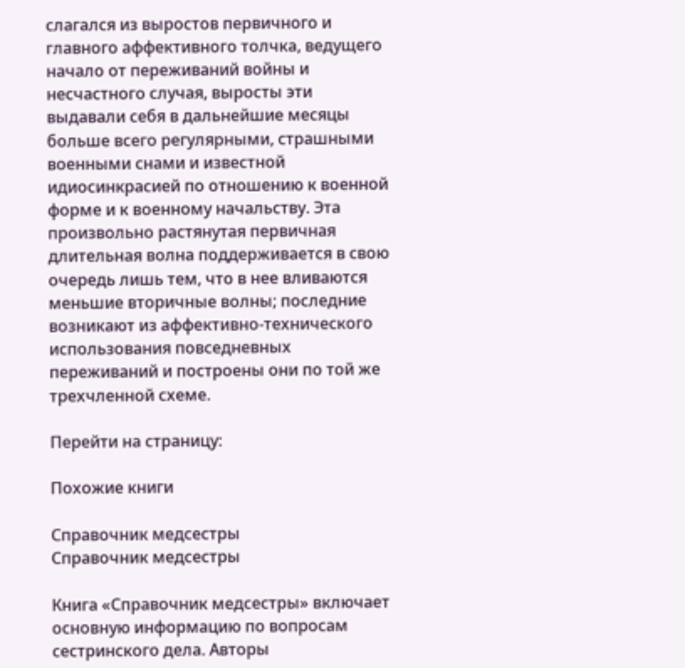слагался из выростов первичного и главного аффективного толчка, ведущего начало от переживаний войны и несчастного случая, выросты эти выдавали себя в дальнейшие месяцы больше всего регулярными, страшными военными снами и известной идиосинкрасией по отношению к военной форме и к военному начальству. Эта произвольно растянутая первичная длительная волна поддерживается в свою очередь лишь тем, что в нее вливаются меньшие вторичные волны; последние возникают из аффективно-технического использования повседневных переживаний и построены они по той же трехчленной схеме.

Перейти на страницу:

Похожие книги

Справочник медсестры
Справочник медсестры

Книга «Справочник медсестры» включает основную информацию по вопросам сестринского дела. Авторы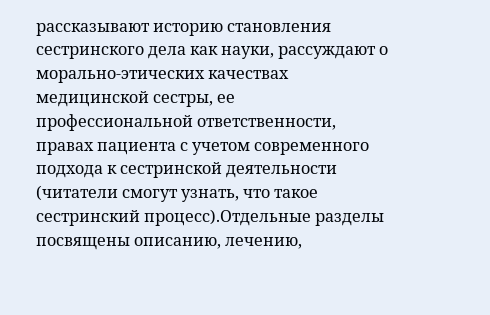рассказывают историю становления сестринского дела как науки, рассуждают о морально-этических качествах медицинской сестры, ее профессиональной ответственности, правах пациента с учетом современного подхода к сестринской деятельности (читатели смогут узнать, что такое сестринский процесс).Отдельные разделы посвящены описанию, лечению,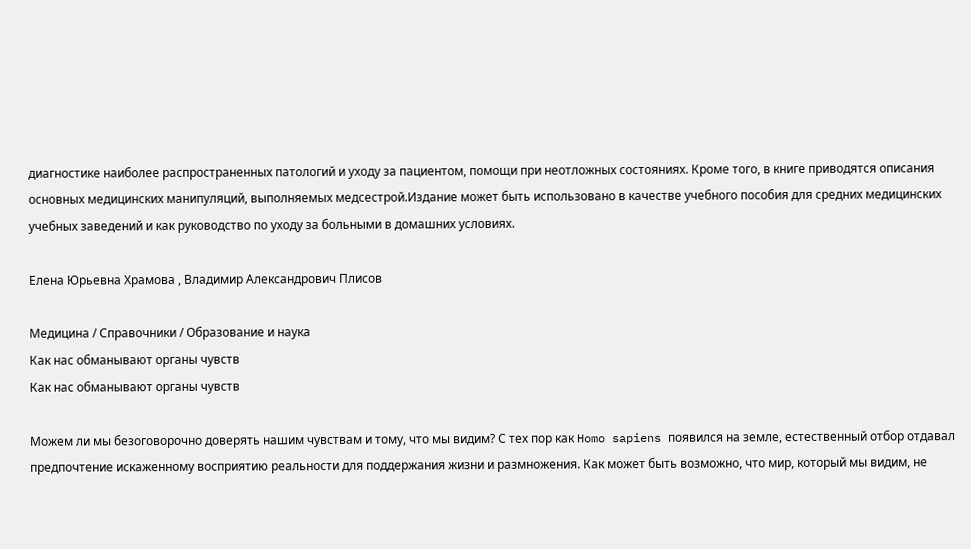диагностике наиболее распространенных патологий и уходу за пациентом, помощи при неотложных состояниях. Кроме того, в книге приводятся описания основных медицинских манипуляций, выполняемых медсестрой.Издание может быть использовано в качестве учебного пособия для средних медицинских учебных заведений и как руководство по уходу за больными в домашних условиях.

Елена Юрьевна Храмова , Владимир Александрович Плисов

Медицина / Справочники / Образование и наука
Как нас обманывают органы чувств
Как нас обманывают органы чувств

Можем ли мы безоговорочно доверять нашим чувствам и тому, что мы видим? С тех пор как Homo sapiens появился на земле, естественный отбор отдавал предпочтение искаженному восприятию реальности для поддержания жизни и размножения. Как может быть возможно, что мир, который мы видим, не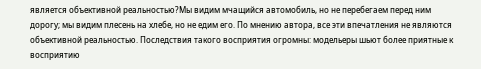является объективной реальностью?Мы видим мчащийся автомобиль, но не перебегаем перед ним дорогу; мы видим плесень на хлебе, но не едим его. По мнению автора, все эти впечатления не являются объективной реальностью. Последствия такого восприятия огромны: модельеры шьют более приятные к восприятию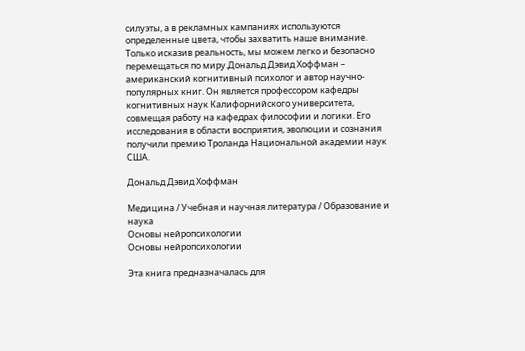силуэты, а в рекламных кампаниях используются определенные цвета, чтобы захватить наше внимание. Только исказив реальность, мы можем легко и безопасно перемещаться по миру.Дональд Дэвид Хоффман – американский когнитивный психолог и автор научно-популярных книг. Он является профессором кафедры когнитивных наук Калифорнийского университета, совмещая работу на кафедрах философии и логики. Его исследования в области восприятия, эволюции и сознания получили премию Троланда Национальной академии наук США.

Дональд Дэвид Хоффман

Медицина / Учебная и научная литература / Образование и наука
Основы нейропсихологии
Основы нейропсихологии

Эта книга предназначалась для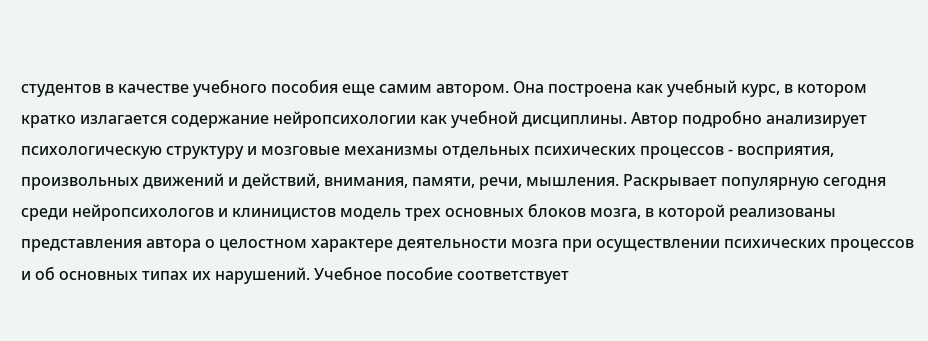студентов в качестве учебного пособия еще самим автором. Она построена как учебный курс, в котором кратко излагается содержание нейропсихологии как учебной дисциплины. Автор подробно анализирует психологическую структуру и мозговые механизмы отдельных психических процессов - восприятия, произвольных движений и действий, внимания, памяти, речи, мышления. Раскрывает популярную сегодня среди нейропсихологов и клиницистов модель трех основных блоков мозга, в которой реализованы представления автора о целостном характере деятельности мозга при осуществлении психических процессов и об основных типах их нарушений. Учебное пособие соответствует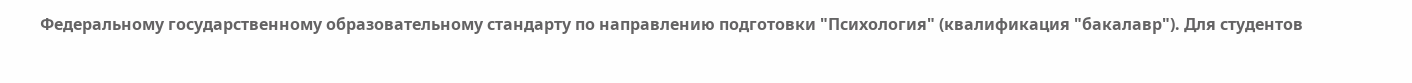Федеральному государственному образовательному стандарту по направлению подготовки "Психология" (квалификация "бакалавр"). Для студентов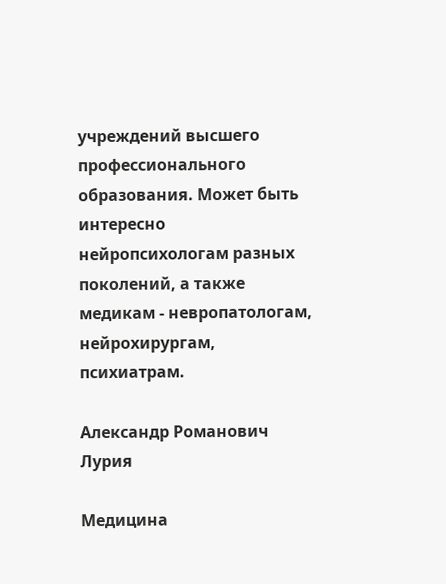учреждений высшего профессионального образования. Может быть интересно нейропсихологам разных поколений, а также медикам - невропатологам, нейрохирургам, психиатрам.

Александр Романович Лурия

Медицина